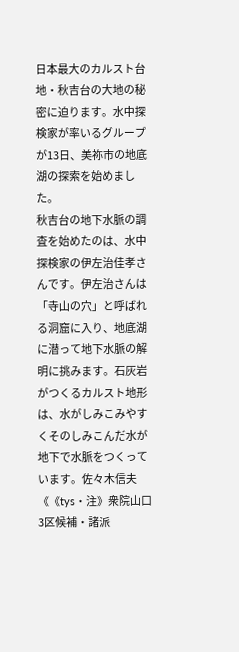日本最大のカルスト台地・秋吉台の大地の秘密に迫ります。水中探検家が率いるグループが13日、美祢市の地底湖の探索を始めました。
秋吉台の地下水脈の調査を始めたのは、水中探検家の伊左治佳孝さんです。伊左治さんは「寺山の穴」と呼ばれる洞窟に入り、地底湖に潜って地下水脈の解明に挑みます。石灰岩がつくるカルスト地形は、水がしみこみやすくそのしみこんだ水が地下で水脈をつくっています。佐々木信夫《《tys・注》衆院山口3区候補・諸派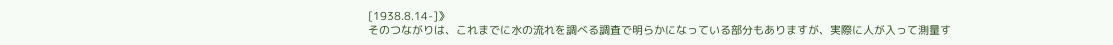[1938.8.14-]》
そのつながりは、これまでに水の流れを調べる調査で明らかになっている部分もありますが、実際に人が入って測量す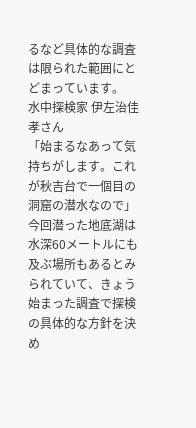るなど具体的な調査は限られた範囲にとどまっています。
水中探検家 伊左治佳孝さん
「始まるなあって気持ちがします。これが秋吉台で一個目の洞窟の潜水なので」
今回潜った地底湖は水深60メートルにも及ぶ場所もあるとみられていて、きょう始まった調査で探検の具体的な方針を決め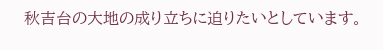秋吉台の大地の成り立ちに迫りたいとしています。